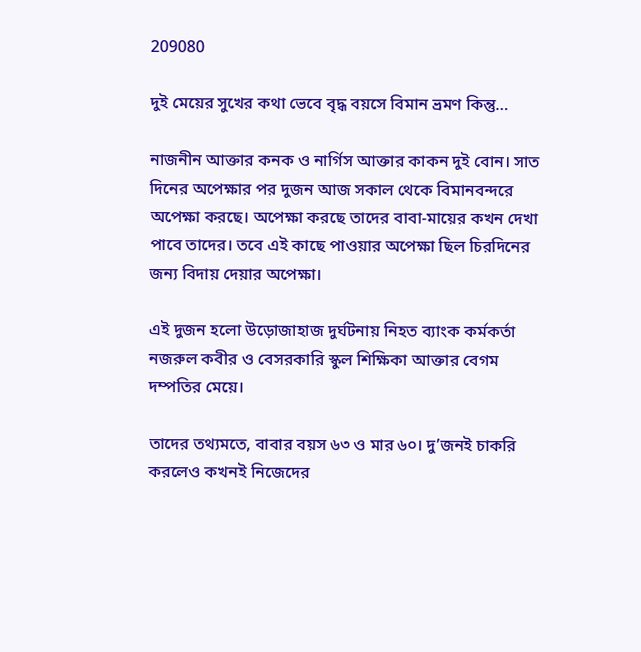209080

দুই মেয়ের সুখের কথা ভেবে বৃদ্ধ বয়সে বিমান ভ্রমণ কিন্তু…

নাজনীন আক্তার কনক ও নার্গিস আক্তার কাকন দুই বোন। সাত দিনের অপেক্ষার পর দুজন আজ সকাল থেকে বিমানবন্দরে অপেক্ষা করছে। অপেক্ষা করছে তাদের বাবা-মায়ের কখন দেখা পাবে তাদের। তবে এই কাছে পাওয়ার অপেক্ষা ছিল চিরদিনের জন্য বিদায় দেয়ার অপেক্ষা।

এই দুজন হলো উড়োজাহাজ দুর্ঘটনায় নিহত ব্যাংক কর্মকর্তা নজরুল কবীর ও বেসরকারি স্কুল শিক্ষিকা আক্তার বেগম দম্পতির মেয়ে।

তাদের তথ্যমতে, বাবার বয়স ৬৩ ও মার ৬০। দু’জনই চাকরি করলেও কখনই নিজেদের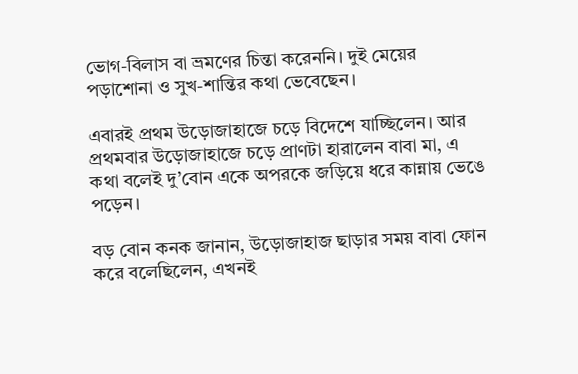ভোগ-বিলাস বা ভ্রমণের চিন্তা করেননি। দুই মেয়ের পড়াশোনা ও সুখ-শান্তির কথা ভেবেছেন।

এবারই প্রথম উড়োজাহাজে চড়ে বিদেশে যাচ্ছিলেন। আর প্রথমবার উড়োজাহাজে চড়ে প্রাণটা হারালেন বাবা মা, এ কথা বলেই দু’বোন একে অপরকে জড়িয়ে ধরে কান্নায় ভেঙে পড়েন।

বড় বোন কনক জানান, উড়োজাহাজ ছাড়ার সময় বাবা ফোন করে বলেছিলেন, এখনই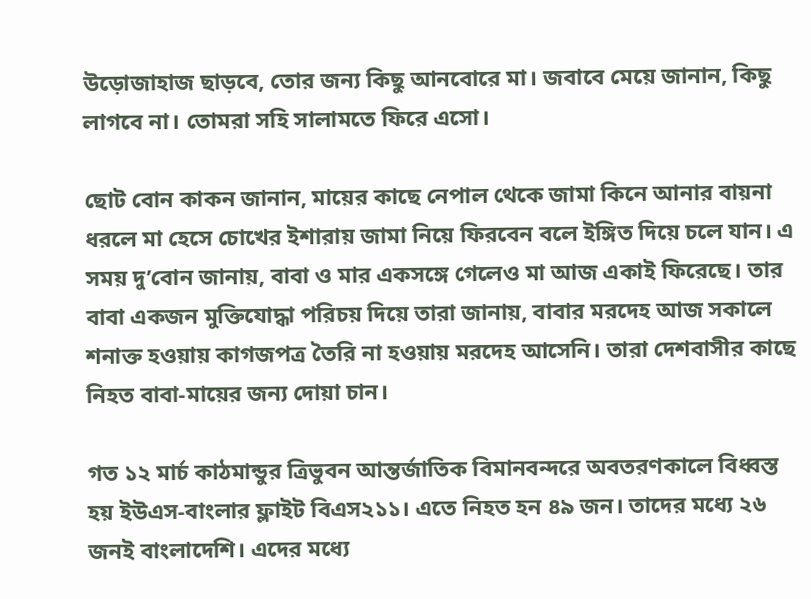উড়োজাহাজ ছাড়বে, তোর জন্য কিছু আনবোরে মা। জবাবে মেয়ে জানান, কিছু লাগবে না। তোমরা সহি সালামতে ফিরে এসো।

ছোট বোন কাকন জানান, মায়ের কাছে নেপাল থেকে জামা কিনে আনার বায়না ধরলে মা হেসে চোখের ইশারায় জামা নিয়ে ফিরবেন বলে ইঙ্গিত দিয়ে চলে যান। এ সময় দু’বোন জানায়, বাবা ও মার একসঙ্গে গেলেও মা আজ একাই ফিরেছে। তার বাবা একজন মুক্তিযোদ্ধা পরিচয় দিয়ে তারা জানায়, বাবার মরদেহ আজ সকালে শনাক্ত হওয়ায় কাগজপত্র তৈরি না হওয়ায় মরদেহ আসেনি। তারা দেশবাসীর কাছে নিহত বাবা-মায়ের জন্য দোয়া চান।

গত ১২ মার্চ কাঠমান্ডুর ত্রিভুবন আন্তর্জাতিক বিমানবন্দরে অবতরণকালে বিধ্বস্ত হয় ইউএস-বাংলার ফ্লাইট বিএস২১১। এতে নিহত হন ৪৯ জন। তাদের মধ্যে ২৬ জনই বাংলাদেশি। এদের মধ্যে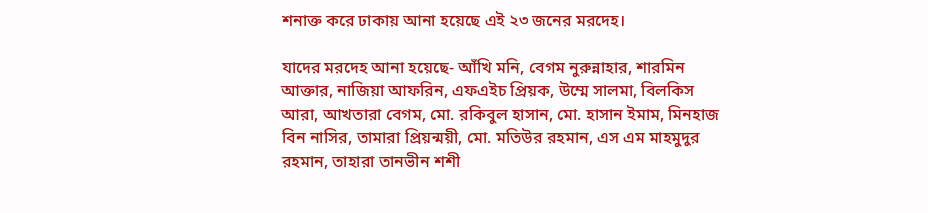শনাক্ত করে ঢাকায় আনা হয়েছে এই ২৩ জনের মরদেহ।

যাদের মরদেহ আনা হয়েছে- আঁখি মনি, বেগম নুরুন্নাহার, শারমিন আক্তার, নাজিয়া আফরিন, এফএইচ প্রিয়ক, উম্মে সালমা, বিলকিস আরা, আখতারা বেগম, মো. রকিবুল হাসান, মো. হাসান ইমাম, মিনহাজ বিন নাসির, তামারা প্রিয়ন্ময়ী, মো. মতিউর রহমান, এস এম মাহমুদুর রহমান, তাহারা তানভীন শশী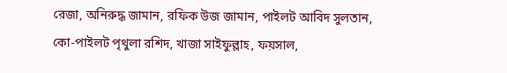রেজা, অনিরুদ্ধ জামান, রফিক উজ জামান, পাইলট আবিদ সুলতান, কো-পাইলট পৃথুলা রশিদ, খাজা সাইফুল্লাহ, ফয়সাল,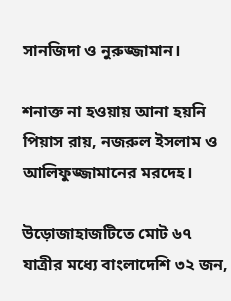সানজিদা ও নুরুজ্জামান।

শনাক্ত না হওয়ায় আনা হয়নি পিয়াস রায়, নজরুল ইসলাম ও আলিফুজ্জামানের মরদেহ।

উড়োজাহাজটিতে মোট ৬৭ যাত্রীর মধ্যে বাংলাদেশি ৩২ জন,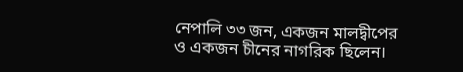নেপালি ৩৩ জন, একজন মালদ্বীপের ও একজন চীনের নাগরিক ছিলেন।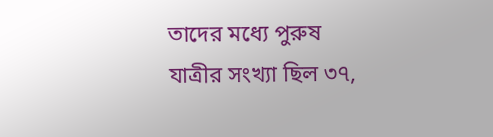তাদের মধ্যে পুরুষ যাত্রীর সংখ্যা ছিল ৩৭,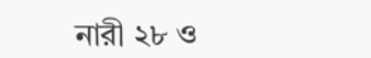নারী ২৮ ও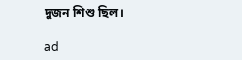দুজন শিশু ছিল।

ad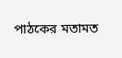পাঠকের মতামত